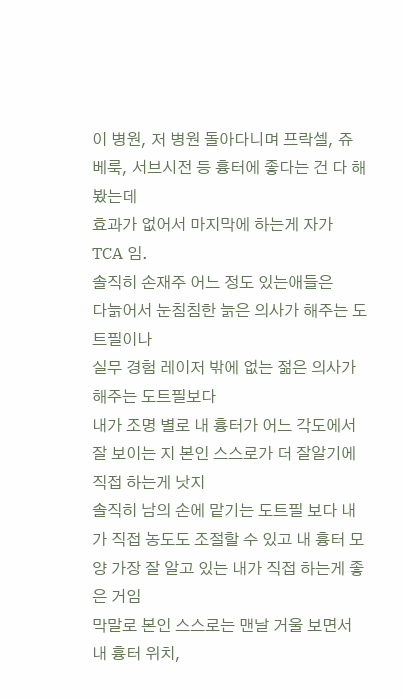이 병원, 저 병원 돌아다니며 프락셀, 쥬베룩, 서브시전 등 흉터에 좋다는 건 다 해봤는데
효과가 없어서 마지막에 하는게 자가 TCA 임.
솔직히 손재주 어느 정도 있는애들은
다늙어서 눈침침한 늙은 의사가 해주는 도트필이나
실무 경험 레이저 밖에 없는 젊은 의사가 해주는 도트필보다
내가 조명 별로 내 흉터가 어느 각도에서 잘 보이는 지 본인 스스로가 더 잘알기에 직접 하는게 낫지
솔직히 남의 손에 맡기는 도트필 보다 내가 직접 농도도 조절할 수 있고 내 흉터 모양 가장 잘 알고 있는 내가 직접 하는게 좋은 거임
막말로 본인 스스로는 맨날 거울 보면서 내 흉터 위치,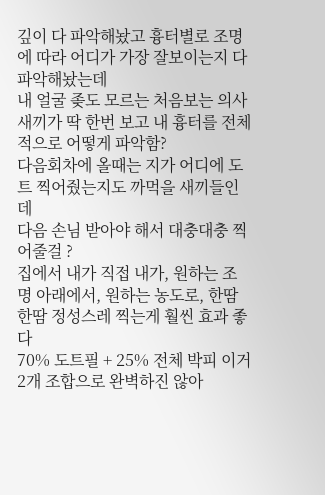깊이 다 파악해놨고 흉터별로 조명에 따라 어디가 가장 잘보이는지 다 파악해놨는데
내 얼굴 좆도 모르는 처음보는 의사새끼가 딱 한번 보고 내 흉터를 전체적으로 어떻게 파악함?
다음회차에 올때는 지가 어디에 도트 찍어줬는지도 까먹을 새끼들인데
다음 손님 받아야 해서 대충대충 찍어줄걸 ?
집에서 내가 직접 내가, 원하는 조명 아래에서, 원하는 농도로, 한땀한땀 정성스레 찍는게 훨씬 효과 좋다
70% 도트필 + 25% 전체 박피 이거 2개 조합으로 완벽하진 않아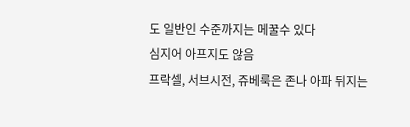도 일반인 수준까지는 메꿀수 있다
심지어 아프지도 않음
프락셀, 서브시전, 쥬베룩은 존나 아파 뒤지는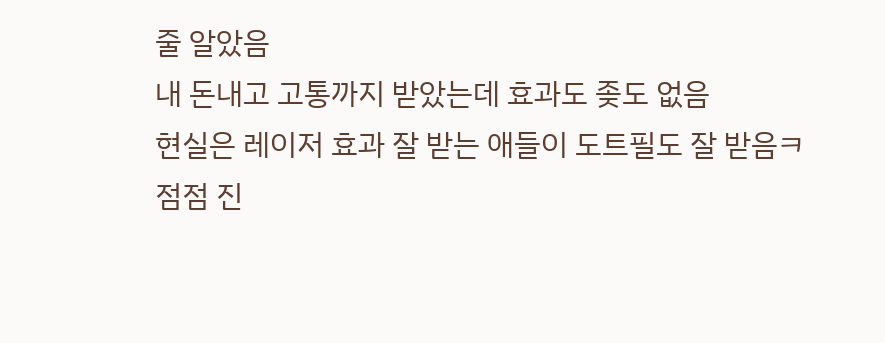줄 알았음
내 돈내고 고통까지 받았는데 효과도 좆도 없음
현실은 레이저 효과 잘 받는 애들이 도트필도 잘 받음ㅋ
점점 진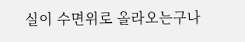실이 수면위로 올라오는구나